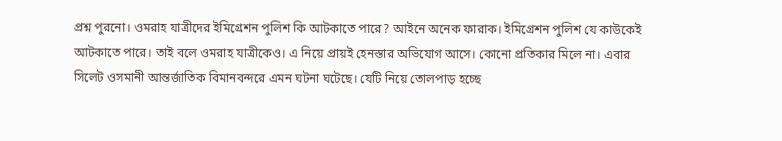প্রশ্ন পুরনো। ওমরাহ যাত্রীদের ইমিগ্রেশন পুলিশ কি আটকাতে পারে? আইনে অনেক ফারাক। ইমিগ্রেশন পুলিশ যে কাউকেই আটকাতে পারে। তাই বলে ওমরাহ যাত্রীকেও। এ নিয়ে প্রায়ই হেনস্তার অভিযোগ আসে। কোনো প্রতিকার মিলে না। এবার সিলেট ওসমানী আন্তর্জাতিক বিমানবন্দরে এমন ঘটনা ঘটেছে। যেটি নিয়ে তোলপাড় হচ্ছে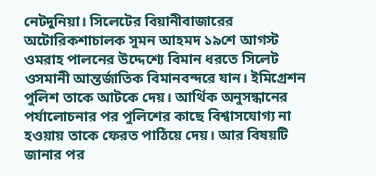নেটদুনিয়া। সিলেটের বিয়ানীবাজারের অটোরিকশাচালক সুমন আহমদ ১৯শে আগস্ট ওমরাহ পালনের উদ্দেশ্যে বিমান ধরতে সিলেট ওসমানী আন্তর্জাতিক বিমানবন্দরে যান। ইমিগ্রেশন পুলিশ তাকে আটকে দেয়। আর্থিক অনুসন্ধানের পর্যালোচনার পর পুলিশের কাছে বিশ্বাসযোগ্য না হওয়ায় তাকে ফেরত পাঠিয়ে দেয়। আর বিষয়টি জানার পর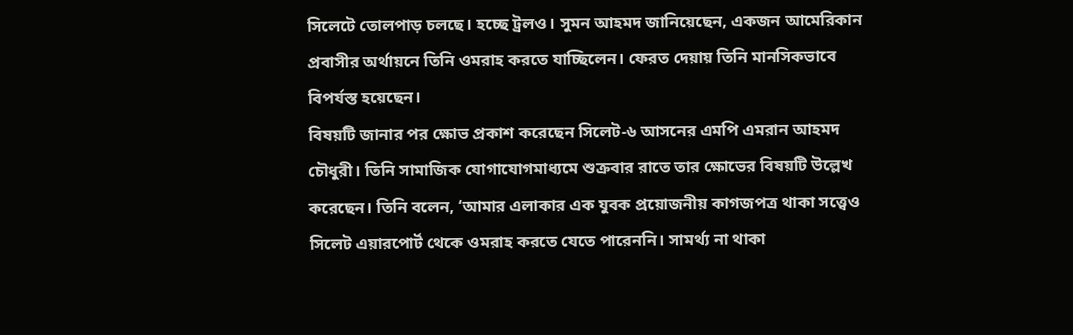সিলেটে তোলপাড় চলছে। হচ্ছে ট্রলও। সুমন আহমদ জানিয়েছেন, একজন আমেরিকান প্রবাসীর অর্থায়নে তিনি ওমরাহ করতে যাচ্ছিলেন। ফেরত দেয়ায় তিনি মানসিকভাবে বিপর্যস্ত হয়েছেন।
বিষয়টি জানার পর ক্ষোভ প্রকাশ করেছেন সিলেট-৬ আসনের এমপি এমরান আহমদ চৌধুরী। তিনি সামাজিক যোগাযোগমাধ্যমে শুক্রবার রাতে তার ক্ষোভের বিষয়টি উল্লেখ করেছেন। তিনি বলেন, ‘আমার এলাকার এক যুবক প্রয়োজনীয় কাগজপত্র থাকা সত্ত্বেও সিলেট এয়ারপোর্ট থেকে ওমরাহ করতে যেতে পারেননি। সামর্থ্য না থাকা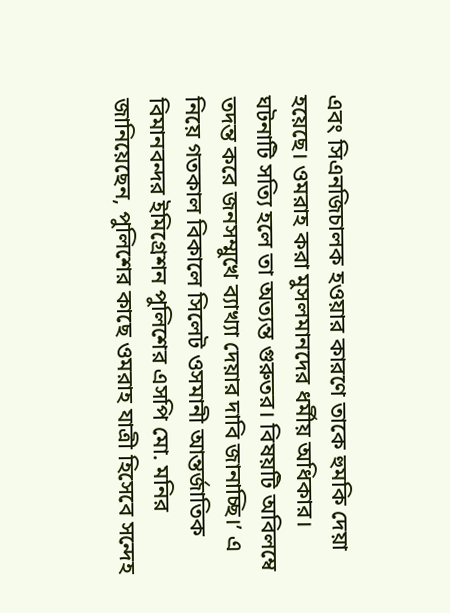এবং সিএনজিচালক হওয়ার কারণে তাকে হুমকি দেয়া হয়েছে। ওমরাহ করা মুসলমানদের ধর্মীয় অধিকার। ঘটনাটি সত্যি হলে তা অত্যন্ত গুরুতর। বিষয়টি অবিলম্বে তদন্ত করে জনসম্মুখে ব্যাখ্যা দেয়ার দাবি জানাচ্ছি।’ এ নিয়ে গতকাল বিকালে সিলেট ওসমানী আন্তর্জাতিক বিমানবন্দর ইমিগ্রেশন পুলিশের এসপি মো. মনির জানিয়েছেন, পুলিশের কাছে ওমরাহ যাত্রী হিসেবে সন্দেহ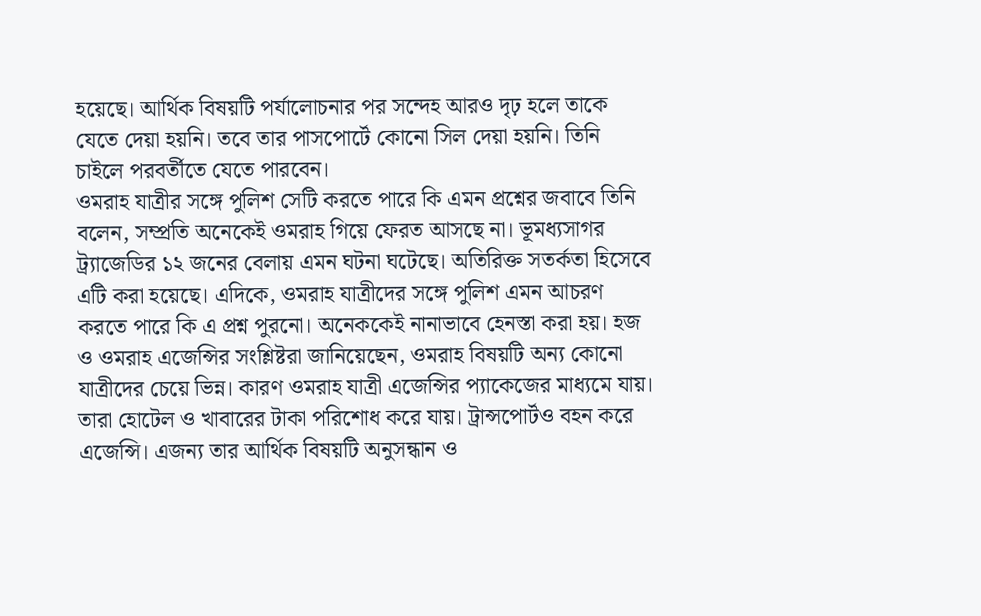হয়েছে। আর্থিক বিষয়টি পর্যালোচনার পর সন্দেহ আরও দৃঢ় হলে তাকে যেতে দেয়া হয়নি। তবে তার পাসপোর্টে কোনো সিল দেয়া হয়নি। তিনি চাইলে পরবর্তীতে যেতে পারবেন।
ওমরাহ যাত্রীর সঙ্গে পুলিশ সেটি করতে পারে কি এমন প্রশ্নের জবাবে তিনি বলেন, সম্প্রতি অনেকেই ওমরাহ গিয়ে ফেরত আসছে না। ভূমধ্যসাগর ট্র্যাজেডির ১২ জনের বেলায় এমন ঘটনা ঘটেছে। অতিরিক্ত সতর্কতা হিসেবে এটি করা হয়েছে। এদিকে, ওমরাহ যাত্রীদের সঙ্গে পুলিশ এমন আচরণ করতে পারে কি এ প্রশ্ন পুরনো। অনেককেই নানাভাবে হেনস্তা করা হয়। হজ ও ওমরাহ এজেন্সির সংশ্লিষ্টরা জানিয়েছেন, ওমরাহ বিষয়টি অন্য কোনো যাত্রীদের চেয়ে ভিন্ন। কারণ ওমরাহ যাত্রী এজেন্সির প্যাকেজের মাধ্যমে যায়।
তারা হোটেল ও খাবারের টাকা পরিশোধ করে যায়। ট্রান্সপোর্টও বহন করে এজেন্সি। এজন্য তার আর্থিক বিষয়টি অনুসন্ধান ও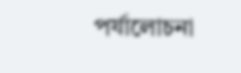পর্যালোচনা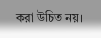করা উচিত নয়।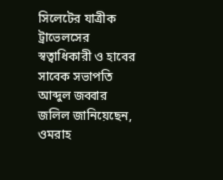সিলেটের যাত্রীক ট্রাভেলসের স্বত্বাধিকারী ও হাবের সাবেক সভাপতি আব্দুল জব্বার জলিল জানিয়েছেন, ওমরাহ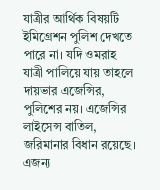যাত্রীর আর্থিক বিষয়টি ইমিগ্রেশন পুলিশ দেখতে পারে না। যদি ওমরাহ যাত্রী পালিয়ে যায় তাহলে দায়ভার এজেন্সির, পুলিশের নয়। এজেন্সির লাইসেন্স বাতিল, জরিমানার বিধান রয়েছে। এজন্য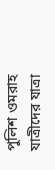পুলিশ ওমরাহ যাত্রীদের যাত্রা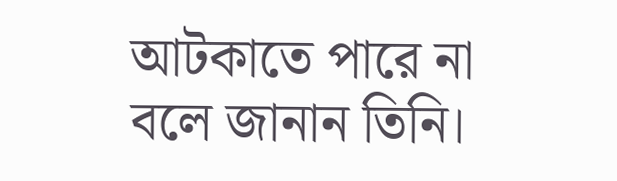আটকাতে পারে না বলে জানান তিনি।